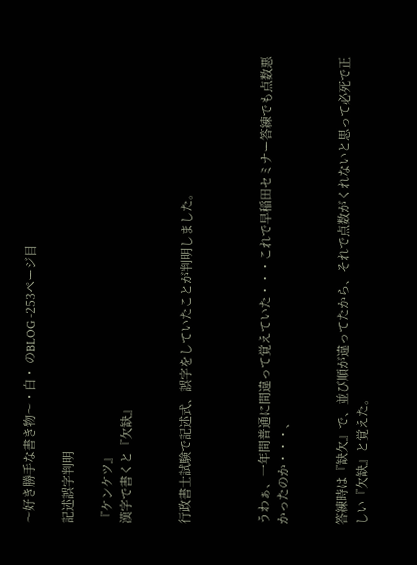〜好き勝手な書き物〜・白・ のBLOG -253ページ目

記述誤字判明

『ケンケツ』
漢字で書くと『欠缺』


行政書士試験で記述式、誤字をしていたことが判明しました。



うわぁ、一年間普通に間違って覚えていた・・・これで早稲田セミナー答練でも点数悪かったのか・・・、


答練時は『缺欠』で、並び順が違ってたから、それで点数がくれないと思って必死で正しい『欠缺』と覚えた。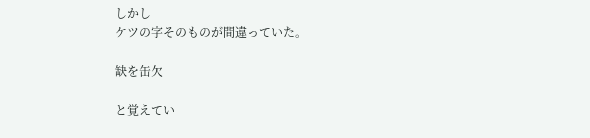しかし
ケツの字そのものが間違っていた。

缺を缶欠

と覚えてい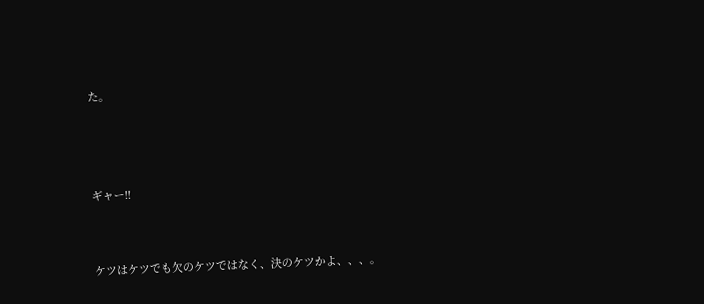た。



ギャー!!


ケツはケツでも欠のケツではなく、決のケツかよ、、、。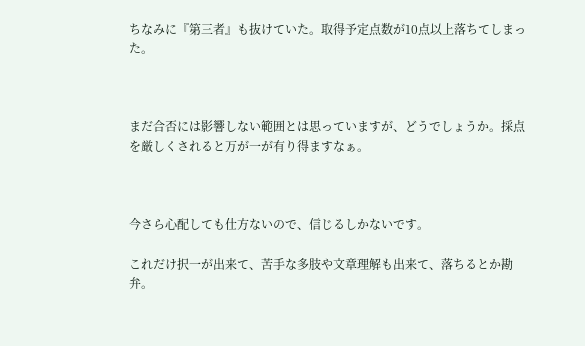ちなみに『第三者』も抜けていた。取得予定点数が10点以上落ちてしまった。



まだ合否には影響しない範囲とは思っていますが、どうでしょうか。採点を厳しくされると万が一が有り得ますなぁ。



今さら心配しても仕方ないので、信じるしかないです。

これだけ択一が出来て、苦手な多肢や文章理解も出来て、落ちるとか勘弁。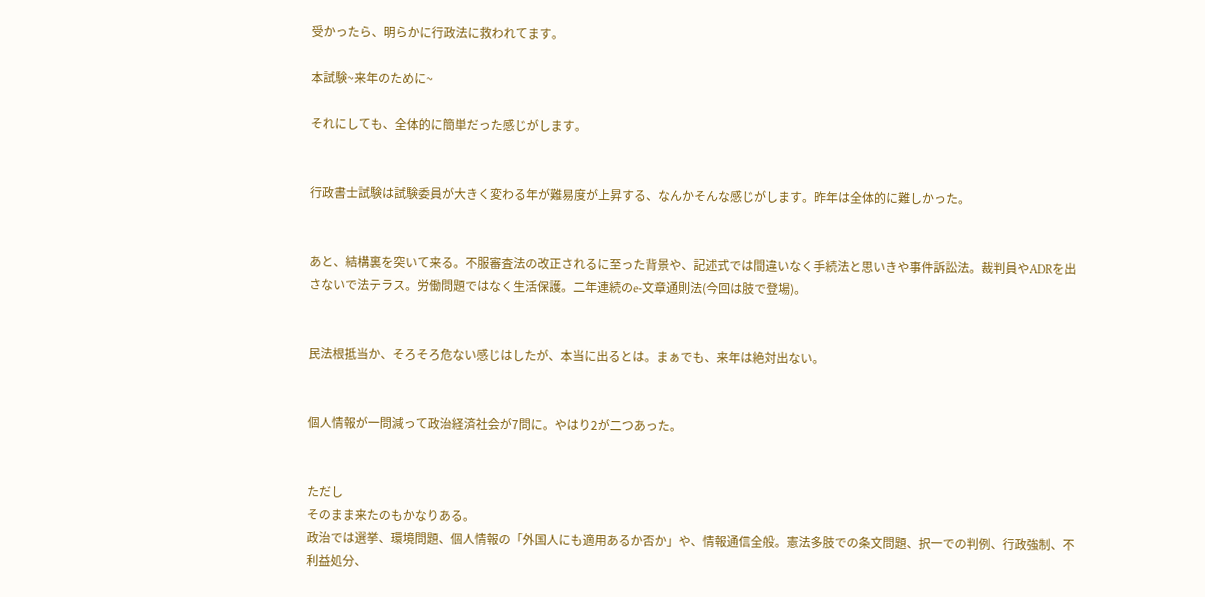受かったら、明らかに行政法に救われてます。

本試験~来年のために~

それにしても、全体的に簡単だった感じがします。


行政書士試験は試験委員が大きく変わる年が難易度が上昇する、なんかそんな感じがします。昨年は全体的に難しかった。


あと、結構裏を突いて来る。不服審査法の改正されるに至った背景や、記述式では間違いなく手続法と思いきや事件訴訟法。裁判員やADRを出さないで法テラス。労働問題ではなく生活保護。二年連続のe-文章通則法(今回は肢で登場)。


民法根抵当か、そろそろ危ない感じはしたが、本当に出るとは。まぁでも、来年は絶対出ない。


個人情報が一問減って政治経済社会が7問に。やはり2が二つあった。


ただし
そのまま来たのもかなりある。
政治では選挙、環境問題、個人情報の「外国人にも適用あるか否か」や、情報通信全般。憲法多肢での条文問題、択一での判例、行政強制、不利益処分、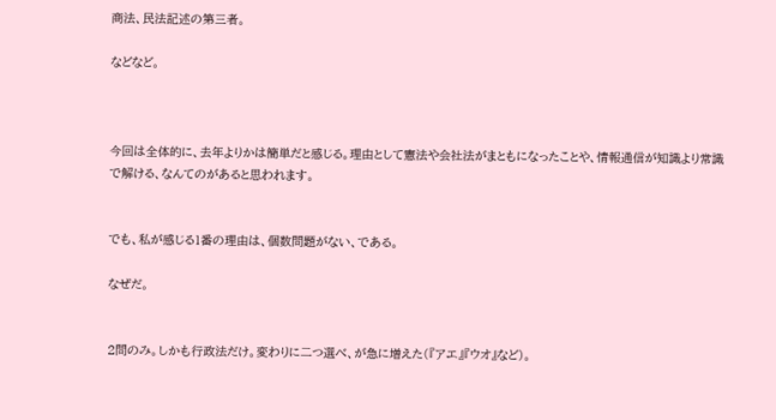商法、民法記述の第三者。

などなど。



今回は全体的に、去年よりかは簡単だと感じる。理由として憲法や会社法がまともになったことや、情報通信が知識より常識で解ける、なんてのがあると思われます。


でも、私が感じる1番の理由は、個数問題がない、である。

なぜだ。


2問のみ。しかも行政法だけ。変わりに二つ選べ、が急に増えた(『アエ』『ウオ』など)。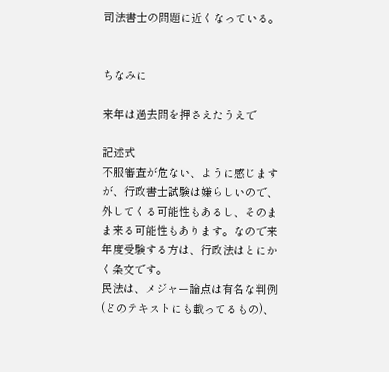司法書士の問題に近くなっている。


ちなみに

来年は過去問を押さえたうえで

記述式
不服審査が危ない、ように感じますが、行政書士試験は嫌らしいので、外してくる可能性もあるし、そのまま来る可能性もあります。なので来年度受験する方は、行政法はとにかく条文です。
民法は、メジャー論点は有名な判例(どのテキストにも載ってるもの)、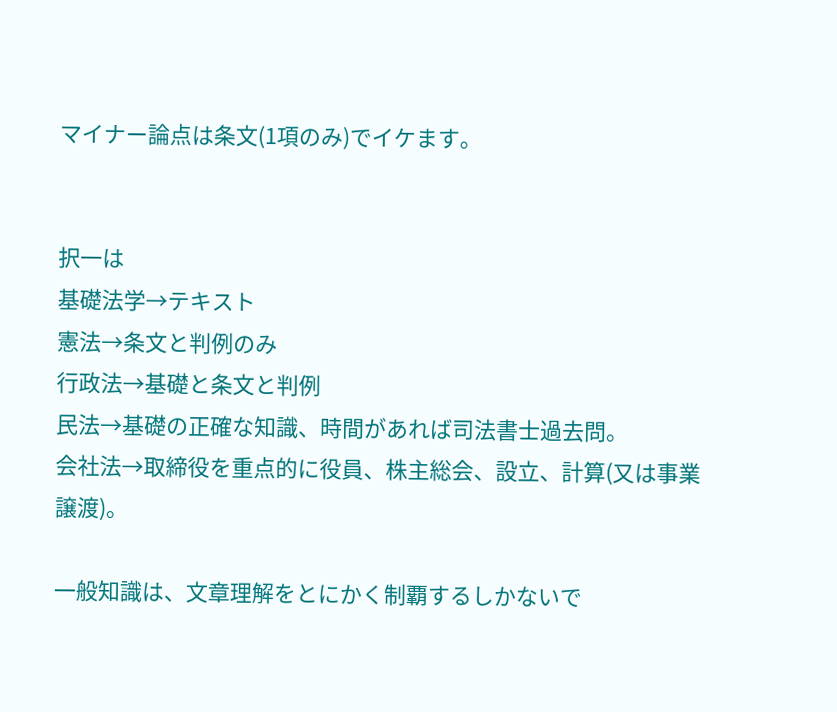マイナー論点は条文(1項のみ)でイケます。


択一は
基礎法学→テキスト
憲法→条文と判例のみ
行政法→基礎と条文と判例
民法→基礎の正確な知識、時間があれば司法書士過去問。
会社法→取締役を重点的に役員、株主総会、設立、計算(又は事業譲渡)。

一般知識は、文章理解をとにかく制覇するしかないで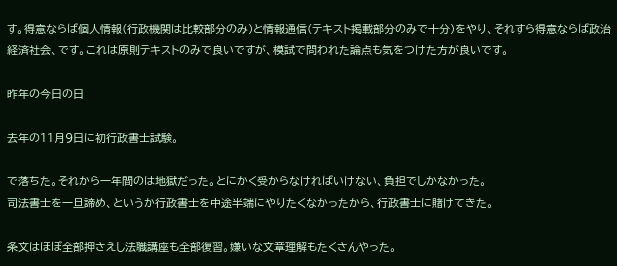す。得意ならば個人情報(行政機関は比較部分のみ)と情報通信(テキスト掲載部分のみで十分)をやり、それすら得意ならば政治経済社会、です。これは原則テキストのみで良いですが、模試で問われた論点も気をつけた方が良いです。

昨年の今日の日

去年の11月9日に初行政書士試験。

で落ちた。それから一年間のは地獄だった。とにかく受からなければいけない、負担でしかなかった。
司法書士を一旦諦め、というか行政書士を中途半端にやりたくなかったから、行政書士に賭けてきた。

条文はほぼ全部押さえし法職講座も全部復習。嫌いな文章理解もたくさんやった。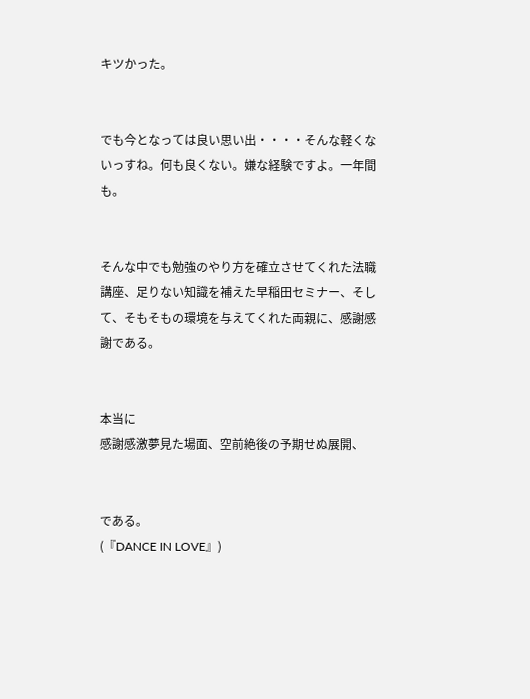キツかった。


でも今となっては良い思い出・・・・そんな軽くないっすね。何も良くない。嫌な経験ですよ。一年間も。


そんな中でも勉強のやり方を確立させてくれた法職講座、足りない知識を補えた早稲田セミナー、そして、そもそもの環境を与えてくれた両親に、感謝感謝である。


本当に
感謝感激夢見た場面、空前絶後の予期せぬ展開、


である。
(『DANCE IN LOVE』)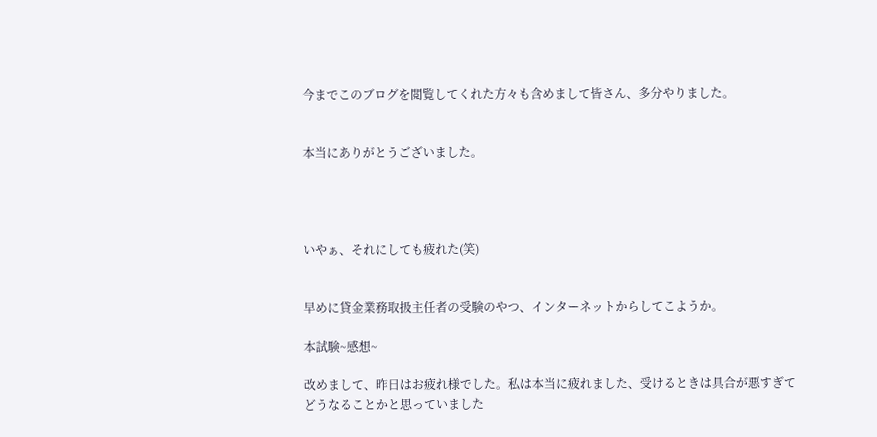今までこのブログを閲覧してくれた方々も含めまして皆さん、多分やりました。


本当にありがとうございました。




いやぁ、それにしても疲れた(笑)


早めに貸金業務取扱主任者の受験のやつ、インターネットからしてこようか。

本試験~感想~

改めまして、昨日はお疲れ様でした。私は本当に疲れました、受けるときは具合が悪すぎてどうなることかと思っていました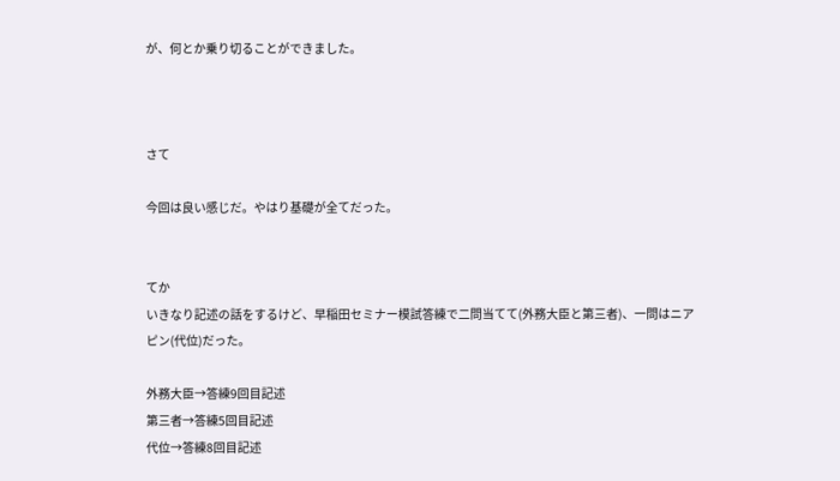が、何とか乗り切ることができました。



さて

今回は良い感じだ。やはり基礎が全てだった。


てか
いきなり記述の話をするけど、早稲田セミナー模試答練で二問当てて(外務大臣と第三者)、一問はニアピン(代位)だった。

外務大臣→答練9回目記述
第三者→答練5回目記述
代位→答練8回目記述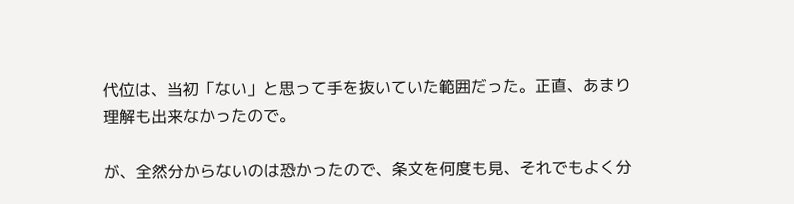代位は、当初「ない」と思って手を抜いていた範囲だった。正直、あまり理解も出来なかったので。

が、全然分からないのは恐かったので、条文を何度も見、それでもよく分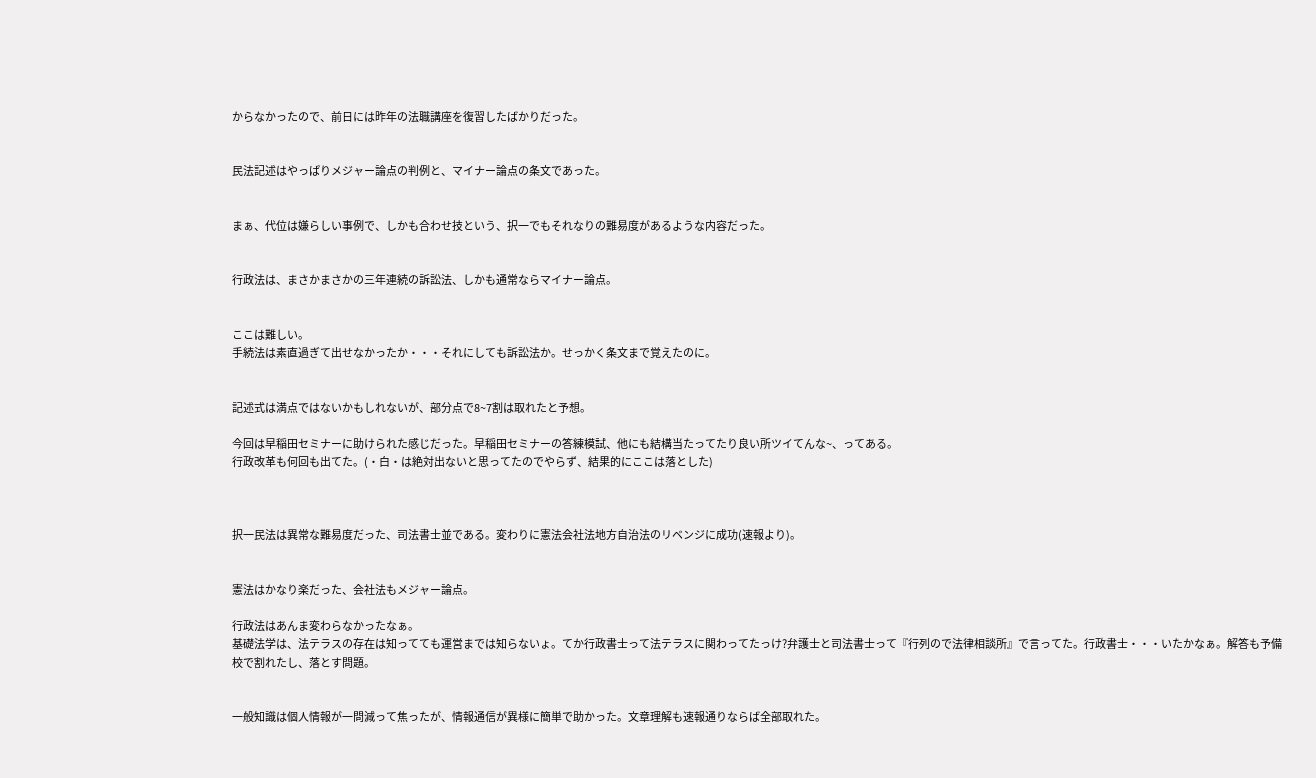からなかったので、前日には昨年の法職講座を復習したばかりだった。


民法記述はやっぱりメジャー論点の判例と、マイナー論点の条文であった。


まぁ、代位は嫌らしい事例で、しかも合わせ技という、択一でもそれなりの難易度があるような内容だった。


行政法は、まさかまさかの三年連続の訴訟法、しかも通常ならマイナー論点。


ここは難しい。
手続法は素直過ぎて出せなかったか・・・それにしても訴訟法か。せっかく条文まで覚えたのに。


記述式は満点ではないかもしれないが、部分点で8~7割は取れたと予想。

今回は早稲田セミナーに助けられた感じだった。早稲田セミナーの答練模試、他にも結構当たってたり良い所ツイてんな~、ってある。
行政改革も何回も出てた。(・白・は絶対出ないと思ってたのでやらず、結果的にここは落とした)



択一民法は異常な難易度だった、司法書士並である。変わりに憲法会社法地方自治法のリベンジに成功(速報より)。


憲法はかなり楽だった、会社法もメジャー論点。

行政法はあんま変わらなかったなぁ。
基礎法学は、法テラスの存在は知ってても運営までは知らないょ。てか行政書士って法テラスに関わってたっけ?弁護士と司法書士って『行列ので法律相談所』で言ってた。行政書士・・・いたかなぁ。解答も予備校で割れたし、落とす問題。


一般知識は個人情報が一問減って焦ったが、情報通信が異様に簡単で助かった。文章理解も速報通りならば全部取れた。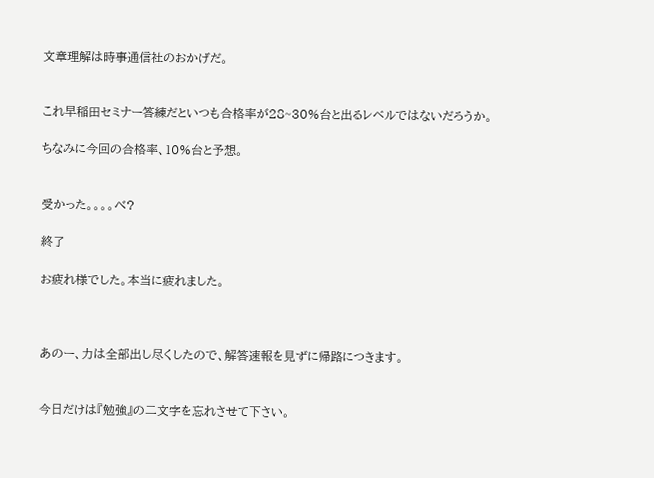文章理解は時事通信社のおかげだ。


これ早稲田セミナー答練だといつも合格率が28~30%台と出るレベルではないだろうか。

ちなみに今回の合格率、10%台と予想。


受かった。。。。べ?

終了

お疲れ様でした。本当に疲れました。



あのー、力は全部出し尽くしたので、解答速報を見ずに帰路につきます。


今日だけは『勉強』の二文字を忘れさせて下さい。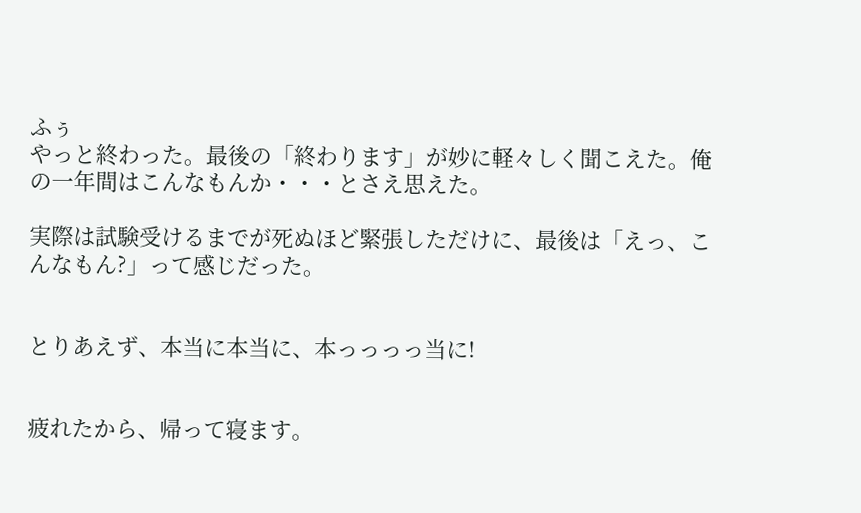ふぅ
やっと終わった。最後の「終わります」が妙に軽々しく聞こえた。俺の一年間はこんなもんか・・・とさえ思えた。

実際は試験受けるまでが死ぬほど緊張しただけに、最後は「えっ、こんなもん?」って感じだった。


とりあえず、本当に本当に、本っっっっ当に!


疲れたから、帰って寝ます。